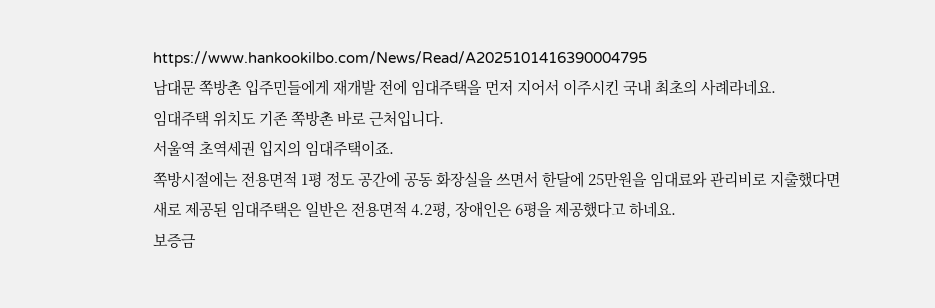https://www.hankookilbo.com/News/Read/A2025101416390004795
남대문 쪽방촌 입주민들에게 재개발 전에 임대주택을 먼저 지어서 이주시킨 국내 최초의 사례라네요.
임대주택 위치도 기존 쪽방촌 바로 근처입니다.
서울역 초역세권 입지의 임대주택이죠.
쪽방시절에는 전용면적 1평 정도 공간에 공동 화장실을 쓰면서 한달에 25만원을 임대료와 관리비로 지출했다면
새로 제공된 임대주택은 일반은 전용면적 4.2평, 장애인은 6평을 제공했다고 하네요.
보증금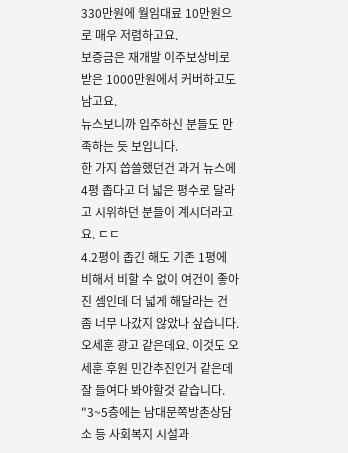330만원에 월임대료 10만원으로 매우 저렴하고요.
보증금은 재개발 이주보상비로 받은 1000만원에서 커버하고도 남고요.
뉴스보니까 입주하신 분들도 만족하는 듯 보입니다.
한 가지 씁쓸했던건 과거 뉴스에 4평 좁다고 더 넓은 평수로 달라고 시위하던 분들이 계시더라고요. ㄷㄷ
4.2평이 좁긴 해도 기존 1평에 비해서 비할 수 없이 여건이 좋아진 셈인데 더 넓게 해달라는 건 좀 너무 나갔지 않았나 싶습니다.
오세훈 광고 같은데요. 이것도 오세훈 후원 민간추진인거 같은데 잘 들여다 봐야할것 같습니다.
"3~5층에는 남대문쪽방촌상담소 등 사회복지 시설과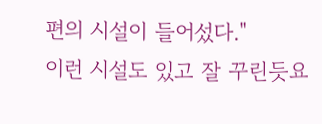편의 시설이 들어섰다."
이런 시설도 있고 잘 꾸린듯요